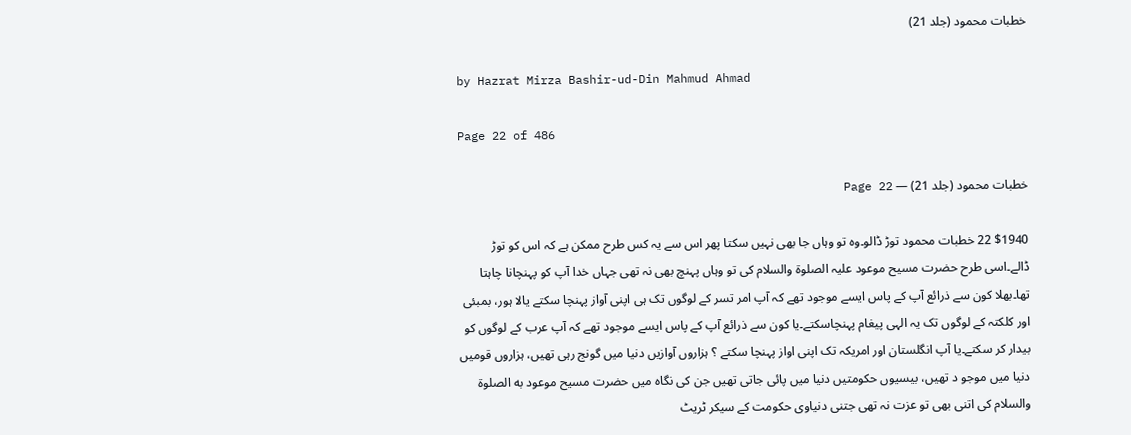خطبات محمود (جلد 21)

by Hazrat Mirza Bashir-ud-Din Mahmud Ahmad

Page 22 of 486

خطبات محمود (جلد 21) — Page 22

$1940 22 خطبات محمود توڑ ڈالو۔وہ تو وہاں جا بھی نہیں سکتا پھر اس سے یہ کس طرح ممکن ہے کہ اس کو توڑ ڈالے۔اسی طرح حضرت مسیح موعود علیہ الصلوۃ والسلام کی تو وہاں پہنچ بھی نہ تھی جہاں خدا آپ کو پہنچانا چاہتا تھا۔بھلا کون سے ذرائع آپ کے پاس ایسے موجود تھے کہ آپ امر تسر کے لوگوں تک ہی اپنی آواز پہنچا سکتے یالا ہور، بمبئی اور کلکتہ کے لوگوں تک یہ الہی پیغام پہنچاسکتے۔یا کون سے ذرائع آپ کے پاس ایسے موجود تھے کہ آپ عرب کے لوگوں کو بیدار کر سکتے۔یا آپ انگلستان اور امریکہ تک اپنی اواز پہنچا سکتے ؟ ہزاروں آوازیں دنیا میں گونج رہی تھیں، ہزاروں قومیں دنیا میں موجو د تھیں، بیسیوں حکومتیں دنیا میں پائی جاتی تھیں جن کی نگاہ میں حضرت مسیح موعود به الصلوۃ والسلام کی اتنی بھی تو عزت نہ تھی جتنی دنیاوی حکومت کے سیکر ٹریٹ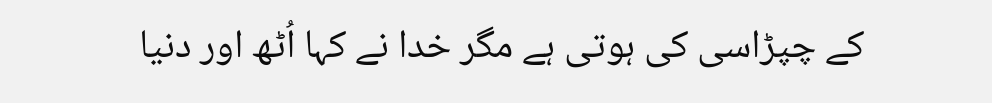کے چپڑاسی کی ہوتی ہے مگر خدا نے کہا اُٹھ اور دنیا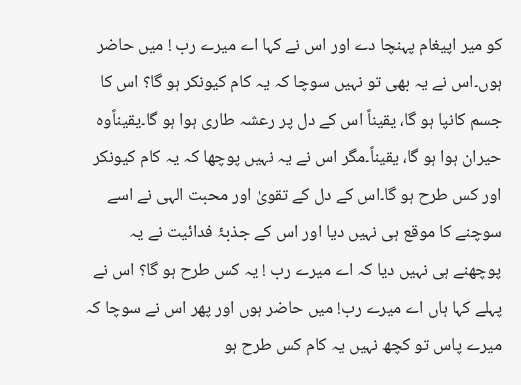کو میر اپیغام پہنچا دے اور اس نے کہا اے میرے رب ! میں حاضر ہوں۔اس نے یہ بھی تو نہیں سوچا کہ یہ کام کیونکر ہو گا؟ اس کا جسم کانپا ہو گا، یقیناً اس کے دل پر رعشہ طاری ہوا ہو گا۔یقیناًوہ حیران ہوا ہو گا، یقیناً۔مگر اس نے یہ نہیں پوچھا کہ یہ کام کیونکر اور کس طرح ہو گا۔اس کے دل کے تقویٰ اور محبت الہی نے اسے سوچنے کا موقع ہی نہیں دیا اور اس کے جذبۂ فدائیت نے یہ پوچھنے ہی نہیں دیا کہ اے میرے رب ! یہ کس طرح ہو گا؟ اس نے پہلے کہا ہاں اے میرے رب! میں حاضر ہوں اور پھر اس نے سوچا کہ میرے پاس تو کچھ نہیں یہ کام کس طرح ہو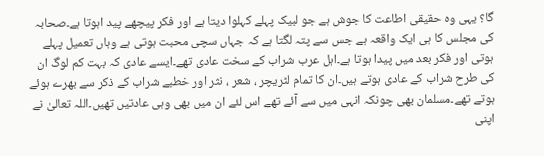گا؟ یہی وہ حقیقی اطاعت کا جوش ہے جو لبیک پہلے کہلوا دیتا ہے اور فکر پیچھے پید اہوتا ہے۔صحابہ کی مجلس کا ہی ایک واقعہ ہے جس سے پتہ لگتا ہے کہ جہاں سچی محبت ہوتی ہے وہاں تعمیل پہلے ہوتی اور فکر بعد میں پیدا ہوتا ہے۔اہل عرب شراب کے سخت عادی تھے۔ایسے عادی کہ بہت کم لوگ ان کی طرح شراب کے عادی ہوتے ہیں۔ان کا تمام لٹریچر ، شعر ، نثر اور خطبے شراب کے ذکر سے بھرے ہوئے ہوتے تھے۔مسلمان بھی چونکہ انہی میں سے آئے تھے اس لئے ان میں بھی وہی عادتیں تھیں۔اللہ تعالیٰ نے اپنی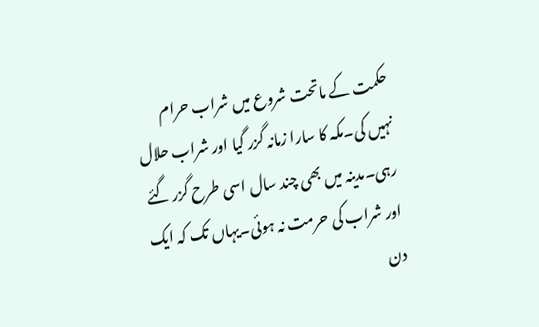حکمت کے ماتحت شروع میں شراب حرام نہیں کی۔مکہ کا سارا زمانہ گزر گیا اور شراب حلال رہی۔مدینہ میں بھی چند سال اسی طرح گزر گئے اور شراب کی حرمت نہ ہوئی۔یہاں تک کہ ایک دن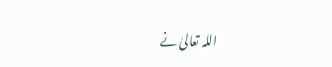اللہ تعالیٰ نے